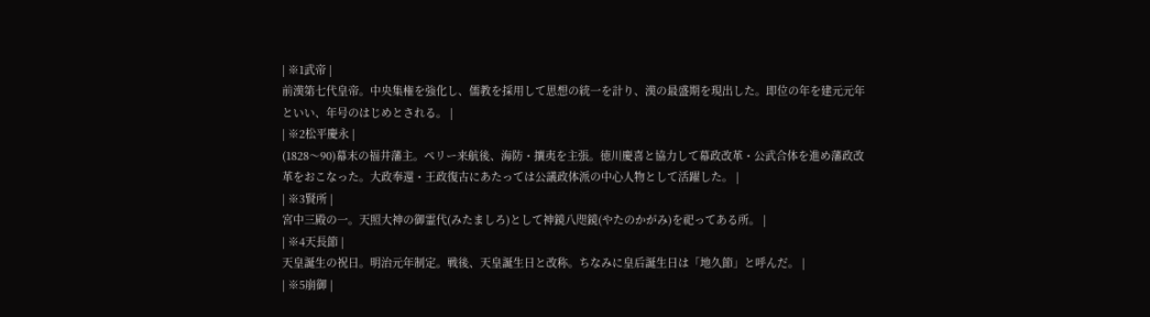| ※1武帝 |
前漢第七代皇帝。中央集権を強化し、儒教を採用して思想の統一を計り、漢の最盛期を現出した。即位の年を建元元年といい、年号のはじめとされる。 |
| ※2松平慶永 |
(1828〜90)幕末の福井藩主。ペリー来航後、海防・攘夷を主張。徳川慶喜と協力して幕政改革・公武合体を進め藩政改革をおこなった。大政奉還・王政復古にあたっては公議政体派の中心人物として活躍した。 |
| ※3賢所 |
宮中三殿の一。天照大神の御霊代(みたましろ)として神鏡八咫鏡(やたのかがみ)を祀ってある所。 |
| ※4天長節 |
天皇誕生の祝日。明治元年制定。戦後、天皇誕生日と改称。ちなみに皇后誕生日は「地久節」と呼んだ。 |
| ※5崩御 |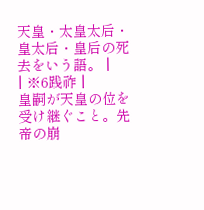天皇・太皇太后・皇太后・皇后の死去をいう語。 |
| ※6践祚 |
皇嗣が天皇の位を受け継ぐこと。先帝の崩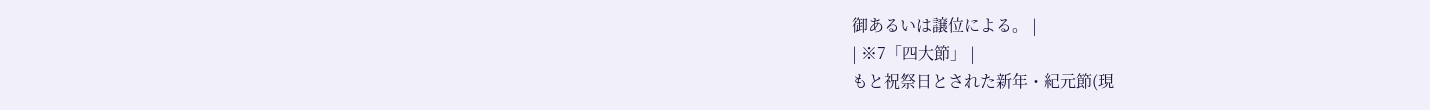御あるいは譲位による。 |
| ※7「四大節」 |
もと祝祭日とされた新年・紀元節(現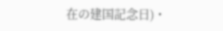在の建国記念日)・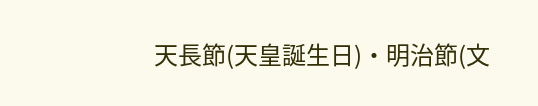天長節(天皇誕生日)・明治節(文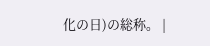化の日)の総称。 |